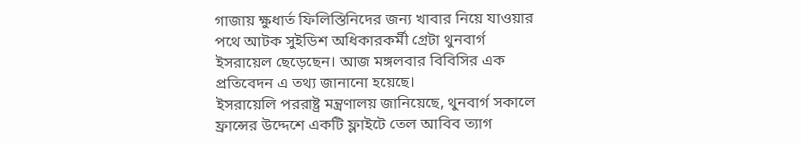গাজায় ক্ষুধার্ত ফিলিস্তিনিদের জন্য খাবার নিয়ে যাওয়ার পথে আটক সুইডিশ অধিকারকর্মী গ্রেটা থুনবার্গ ইসরায়েল ছেড়েছেন। আজ মঙ্গলবার বিবিসির এক প্রতিবেদন এ তথ্য জানানো হয়েছে।
ইসরায়েলি পররাষ্ট্র মন্ত্রণালয় জানিয়েছে, থুনবার্গ সকালে ফ্রান্সের উদ্দেশে একটি ফ্লাইটে তেল আবিব ত্যাগ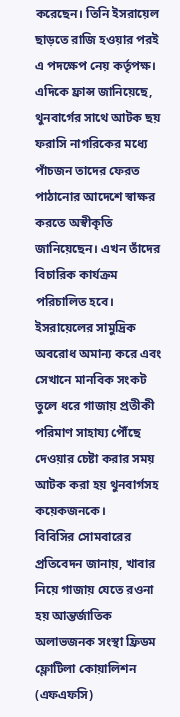করেছেন। তিনি ইসরায়েল ছাড়তে রাজি হওয়ার পরই এ পদক্ষেপ নেয় কর্তৃপক্ষ।
এদিকে ফ্রান্স জানিয়েছে, থুনবার্গের সাথে আটক ছয় ফরাসি নাগরিকের মধ্যে পাঁচজন তাদের ফেরত পাঠানোর আদেশে স্বাক্ষর করতে অস্বীকৃতি জানিয়েছেন। এখন তাঁদের বিচারিক কার্যক্রম পরিচালিত হবে।
ইসরায়েলের সামুদ্রিক অবরোধ অমান্য করে এবং সেখানে মানবিক সংকট তুলে ধরে গাজায় প্রতীকী পরিমাণ সাহায্য পৌঁছে দেওয়ার চেষ্টা করার সময় আটক করা হয় থুনবার্গসহ কয়েকজনকে।
বিবিসির সোমবারের প্রতিবেদন জানায়, খাবার নিয়ে গাজায় যেতে রওনা হয় আন্তর্জাতিক অলাভজনক সংস্থা ফ্রিডম ফ্লোটিলা কোয়ালিশন (এফএফসি)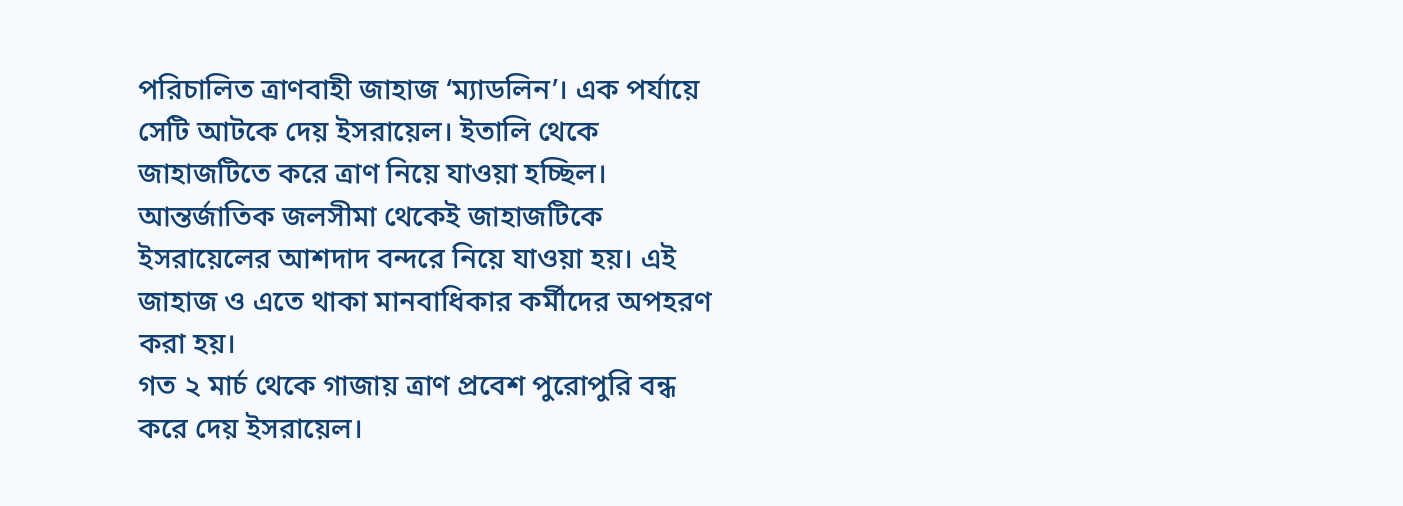পরিচালিত ত্রাণবাহী জাহাজ ‘ম্যাডলিন’। এক পর্যায়ে সেটি আটকে দেয় ইসরায়েল। ইতালি থেকে জাহাজটিতে করে ত্রাণ নিয়ে যাওয়া হচ্ছিল। আন্তর্জাতিক জলসীমা থেকেই জাহাজটিকে ইসরায়েলের আশদাদ বন্দরে নিয়ে যাওয়া হয়। এই জাহাজ ও এতে থাকা মানবাধিকার কর্মীদের অপহরণ করা হয়।
গত ২ মার্চ থেকে গাজায় ত্রাণ প্রবেশ পুরোপুরি বন্ধ করে দেয় ইসরায়েল।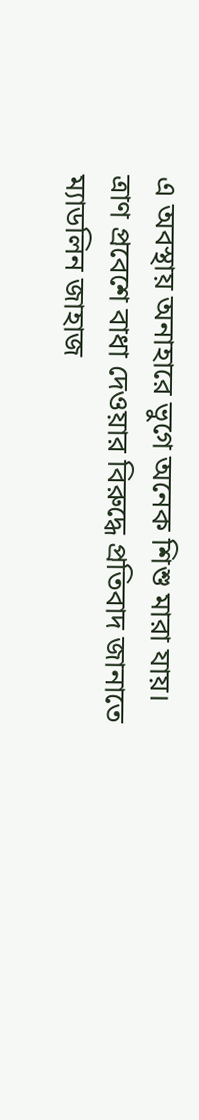এ অবস্থায় অনাহারে ভুগে অনেক শিশু মারা যায়। ত্রাণ প্রবেশে বাধা দেওয়ার বিরুদ্ধে প্রতিবাদ জানাতে ম্যাডলিন জাহাজ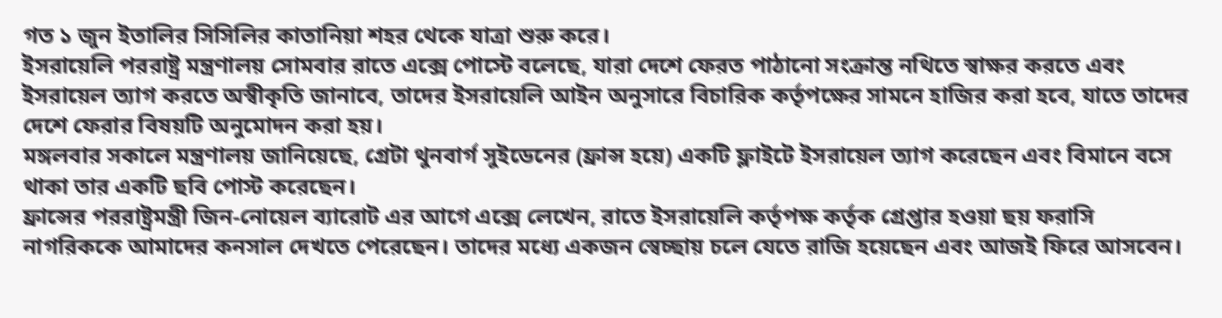গত ১ জুন ইতালির সিসিলির কাতানিয়া শহর থেকে যাত্রা শুরু করে।
ইসরায়েলি পররাষ্ট্র মন্ত্রণালয় সোমবার রাতে এক্সে পোস্টে বলেছে, যারা দেশে ফেরত পাঠানো সংক্রান্ত নথিতে স্বাক্ষর করতে এবং ইসরায়েল ত্যাগ করতে অস্বীকৃতি জানাবে, তাদের ইসরায়েলি আইন অনুসারে বিচারিক কর্তৃপক্ষের সামনে হাজির করা হবে, যাতে তাদের দেশে ফেরার বিষয়টি অনুমোদন করা হয়।
মঙ্গলবার সকালে মন্ত্রণালয় জানিয়েছে, গ্রেটা থুনবার্গ সুইডেনের (ফ্রান্স হয়ে) একটি ফ্লাইটে ইসরায়েল ত্যাগ করেছেন এবং বিমানে বসে থাকা তার একটি ছবি পোস্ট করেছেন।
ফ্রান্সের পররাষ্ট্রমন্ত্রী জিন-নোয়েল ব্যারোট এর আগে এক্সে লেখেন, রাতে ইসরায়েলি কর্তৃপক্ষ কর্তৃক গ্রেপ্তার হওয়া ছয় ফরাসি নাগরিককে আমাদের কনসাল দেখতে পেরেছেন। তাদের মধ্যে একজন স্বেচ্ছায় চলে যেতে রাজি হয়েছেন এবং আজই ফিরে আসবেন।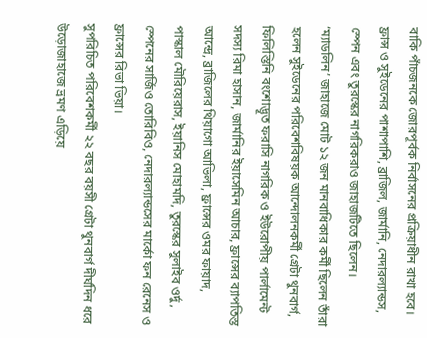বাকি পাঁচজনকে জোরপূর্বক নির্বাসনের প্রক্রিয়াধীন রাখা হবে।
ফ্রান্স ও সুইডেনের পাশাপাশি, ব্রাজিল, জার্মানি, নেদারল্যান্ডস, স্পেন এবং তুরস্কের নাগরিকরাও জাহাজটিতে ছিলেন। ‘ম্যাডলিন’ জাহাজে মোট ১২ জন মানবাধিকার কর্মী ছিলেন তাঁরা হলেন সুইডেনের পরিবেশবিষয়ক আন্দোলনকর্মী গ্রেটা থুনবার্গ, ফিলিস্তিনি বংশোদ্ভূত ফরাসি নাগরিক ও ইউরোপীয় পার্লামেন্ট সদস্য রিমা হাসান, জার্মানির ইয়াসেমিন আচার, ফ্রান্সের ব্যাপতিস্ত আন্দ্রে, ব্রাজিলের থিয়াগো আভিলা, ফ্রান্সের ওমর ফায়াদ, পাস্কাল মৌরিয়েরাস, ইয়ানিস মোহামদি, তুরস্কের সুলাইব ওর্দু, স্পেনের সার্জিও তোরিবিও, নেদারল্যান্ডসের মার্কো ফন রেনেস ও ফ্রান্সের রিভা ভিয়া।
সুপরিচিত পরিবেশকর্মী ২২ বছর বয়সী গ্রেটা থুনবার্গ দীর্ঘদিন ধরে উড়োজাহাজে ভ্রমণ এড়িয়ে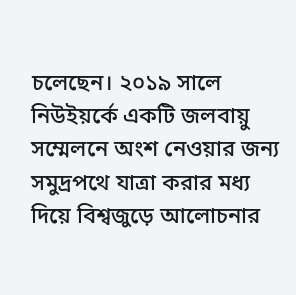চলেছেন। ২০১৯ সালে নিউইয়র্কে একটি জলবায়ু সম্মেলনে অংশ নেওয়ার জন্য সমুদ্রপথে যাত্রা করার মধ্য দিয়ে বিশ্বজুড়ে আলোচনার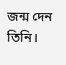জন্ম দেন তিনি।